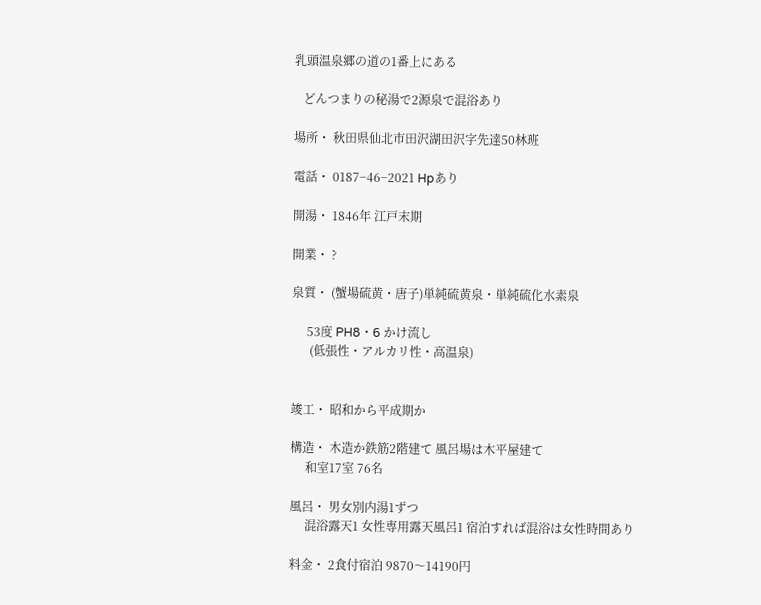乳頭温泉郷の道の1番上にある

   どんつまりの秘湯で2源泉で混浴あり

場所・ 秋田県仙北市田沢湖田沢字先達50林班

電話・ 0187−46−2021 Hpあり

開湯・ 1846年 江戸末期

開業・ ?

泉質・ (蟹場硫黄・唐子)単純硫黄泉・単純硫化水素泉

     53度 PH8・6 かけ流し
      (低張性・アルカリ性・高温泉)


竣工・ 昭和から平成期か

構造・ 木造か鉄筋2階建て 風呂場は木平屋建て
     和室17室 76名

風呂・ 男女別内湯1ずつ
     混浴露天1 女性専用露天風呂1 宿泊すれば混浴は女性時間あり

料金・ 2食付宿泊 9870〜14190円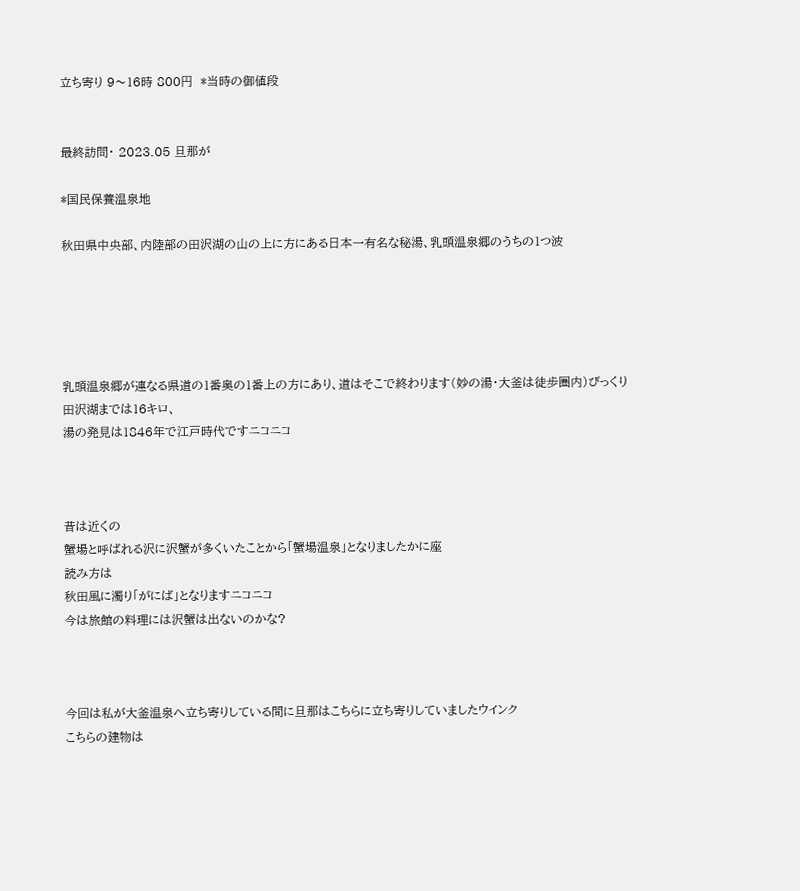立ち寄り 9〜16時 800円  *当時の御値段


最終訪問・ 2023.05 旦那が

*国民保養温泉地

秋田県中央部、内陸部の田沢湖の山の上に方にある日本一有名な秘湯、乳頭温泉郷のうちの1つ波





乳頭温泉郷が連なる県道の1番奥の1番上の方にあり、道はそこで終わります(妙の湯・大釜は徒歩圏内)びっくり
田沢湖までは16キロ、
湯の発見は1846年で江戸時代ですニコニコ



昔は近くの
蟹場と呼ばれる沢に沢蟹が多くいたことから「蟹場温泉」となりましたかに座
読み方は
秋田風に濁り「がにば」となりますニコニコ
今は旅館の料理には沢蟹は出ないのかな?



今回は私が大釜温泉へ立ち寄りしている間に旦那はこちらに立ち寄りしていましたウインク
こちらの建物は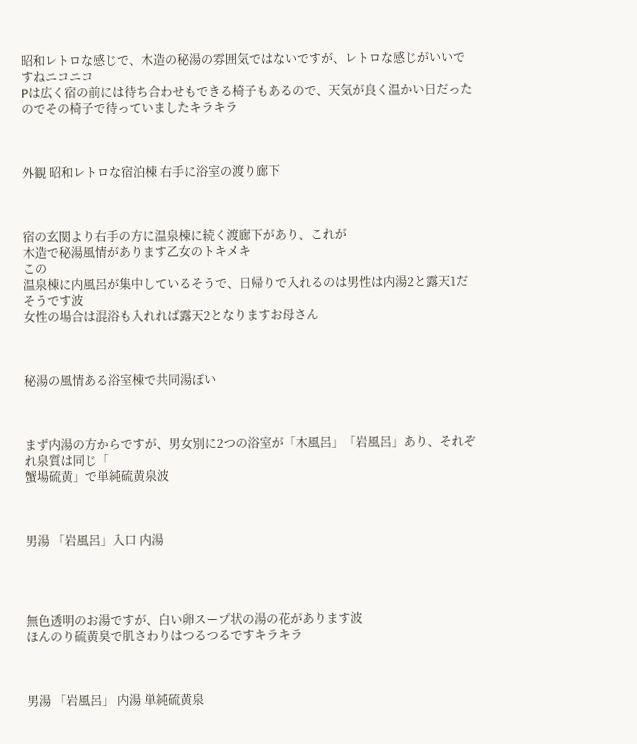昭和レトロな感じで、木造の秘湯の雰囲気ではないですが、レトロな感じがいいですねニコニコ
Pは広く宿の前には待ち合わせもできる椅子もあるので、天気が良く温かい日だったのでその椅子で待っていましたキラキラ



外観 昭和レトロな宿泊棟 右手に浴室の渡り廊下



宿の玄関より右手の方に温泉棟に続く渡廊下があり、これが
木造で秘湯風情があります乙女のトキメキ
この
温泉棟に内風呂が集中しているそうで、日帰りで入れるのは男性は内湯2と露天1だそうです波
女性の場合は混浴も入れれば露天2となりますお母さん



秘湯の風情ある浴室棟で共同湯ぽい



まず内湯の方からですが、男女別に2つの浴室が「木風呂」「岩風呂」あり、それぞれ泉質は同じ「
蟹場硫黄」で単純硫黄泉波



男湯 「岩風呂」入口 内湯




無色透明のお湯ですが、白い卵スープ状の湯の花があります波
ほんのり硫黄臭で肌さわりはつるつるですキラキラ



男湯 「岩風呂」 内湯 単純硫黄泉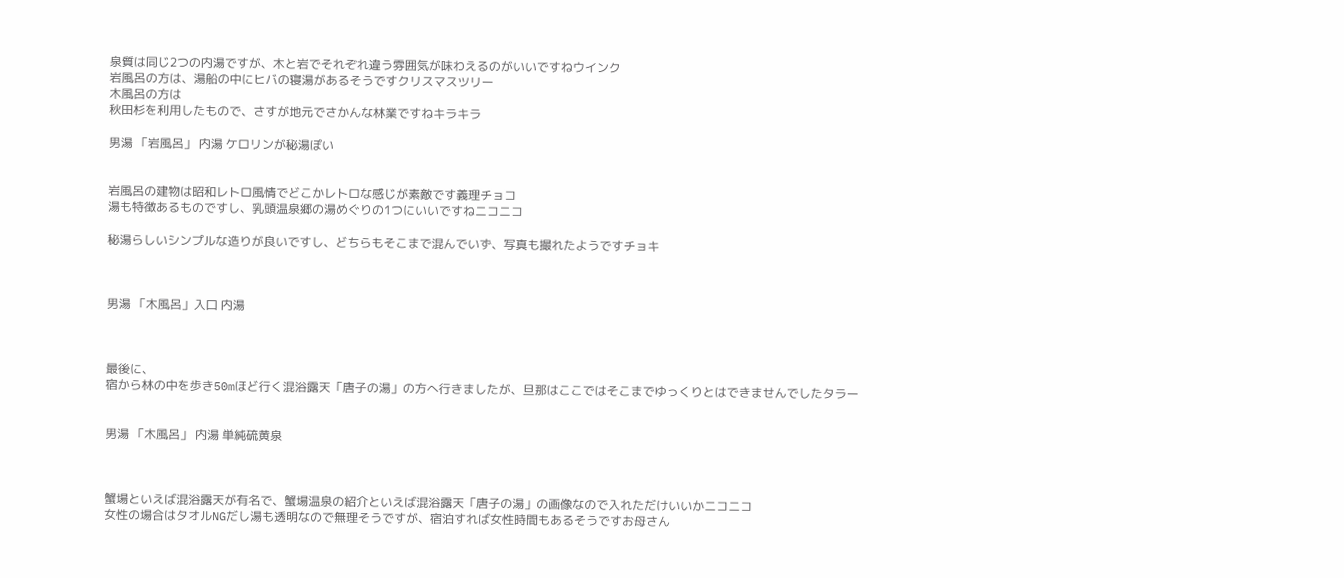泉質は同じ2つの内湯ですが、木と岩でそれぞれ違う雰囲気が味わえるのがいいですねウインク
岩風呂の方は、湯船の中にヒバの寝湯があるそうですクリスマスツリー
木風呂の方は
秋田杉を利用したもので、さすが地元でさかんな林業ですねキラキラ

男湯 「岩風呂」 内湯 ケロリンが秘湯ぽい


岩風呂の建物は昭和レトロ風情でどこかレトロな感じが素敵です義理チョコ
湯も特徴あるものですし、乳頭温泉郷の湯めぐりの1つにいいですねニコニコ

秘湯らしいシンプルな造りが良いですし、どちらもそこまで混んでいず、写真も撮れたようですチョキ



男湯 「木風呂」入口 内湯



最後に、
宿から林の中を歩き50mほど行く混浴露天「唐子の湯」の方へ行きましたが、旦那はここではそこまでゆっくりとはできませんでしたタラー


男湯 「木風呂」 内湯 単純硫黄泉



蟹場といえば混浴露天が有名で、蟹場温泉の紹介といえば混浴露天「唐子の湯」の画像なので入れただけいいかニコニコ
女性の場合はタオルNGだし湯も透明なので無理そうですが、宿泊すれば女性時間もあるそうですお母さん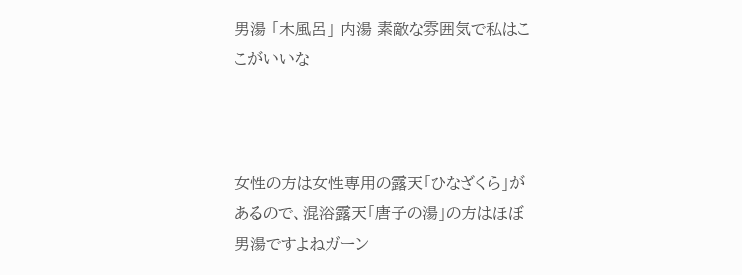男湯 「木風呂」 内湯 素敵な雰囲気で私はここがいいな



女性の方は女性専用の露天「ひなざくら」があるので、混浴露天「唐子の湯」の方はほぼ男湯ですよねガーン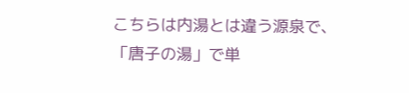こちらは内湯とは違う源泉で、
「唐子の湯」で単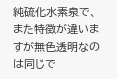純硫化水素泉で、また特徴が違いますが無色透明なのは同じで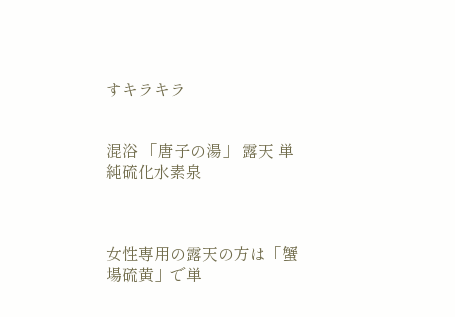すキラキラ


混浴 「唐子の湯」 露天 単純硫化水素泉



女性専用の露天の方は「蟹場硫黄」で単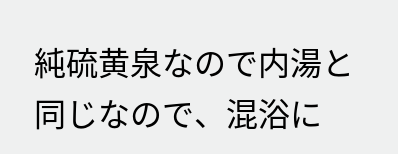純硫黄泉なので内湯と同じなので、混浴に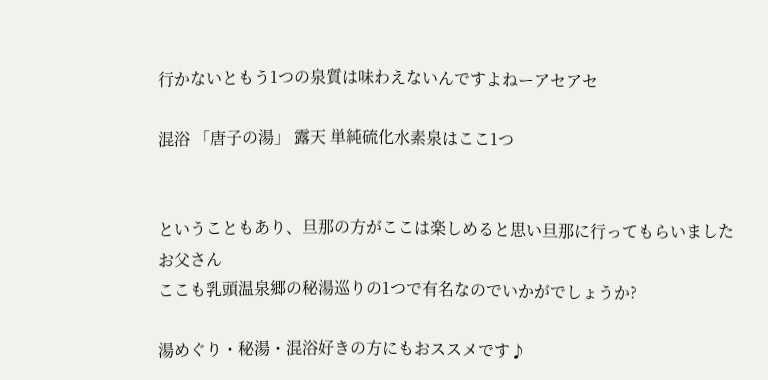行かないともう1つの泉質は味わえないんですよねーアセアセ

混浴 「唐子の湯」 露天 単純硫化水素泉はここ1つ


ということもあり、旦那の方がここは楽しめると思い旦那に行ってもらいましたお父さん
ここも乳頭温泉郷の秘湯巡りの1つで有名なのでいかがでしょうか?

湯めぐり・秘湯・混浴好きの方にもおススメです♪